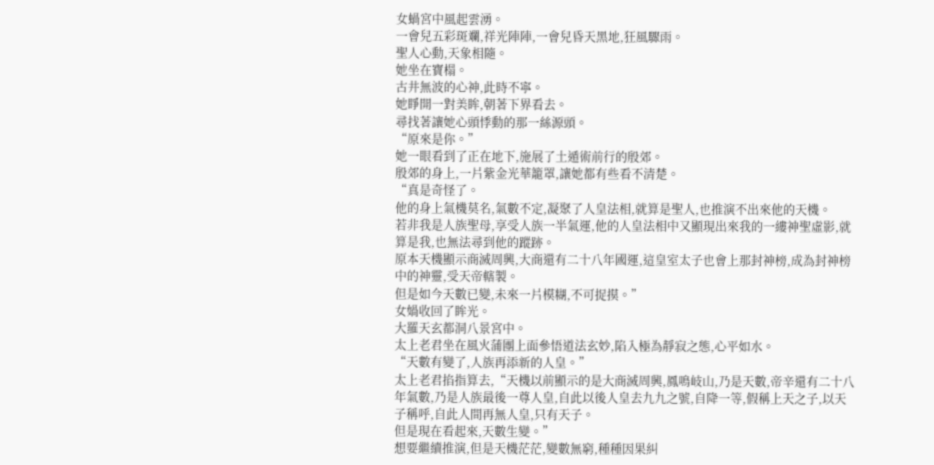女蝸宮中風起雲湧。
一會兒五彩斑斕,祥光陣陣,一會兒昏天黑地,狂風驟雨。
聖人心動,天象相隨。
她坐在寶榻。
古井無波的心神,此時不寧。
她睜開一對美眸,朝著下界看去。
尋找著讓她心頭悸動的那一絲源頭。
“原來是你。”
她一眼看到了正在地下,施展了土遁術前行的殷郊。
殷郊的身上,一片紫金光華籠罩,讓她都有些看不清楚。
“真是奇怪了。
他的身上氣機莫名,氣數不定,凝聚了人皇法相,就算是聖人,也推演不出來他的天機。
若非我是人族聖母,享受人族一半氣運,他的人皇法相中又顯現出來我的一縷神聖虛影,就算是我,也無法尋到他的蹤跡。
原本天機顯示商滅周興,大商還有二十八年國運,這皇室太子也會上那封神榜,成為封神榜中的神靈,受天帝轄製。
但是如今天數已變,未來一片模糊,不可捉摸。”
女媧收回了眸光。
大羅天玄都洞八景宮中。
太上老君坐在風火蒲團上面參悟道法玄妙,陷入極為靜寂之態,心平如水。
“天數有變了,人族再添新的人皇。”
太上老君掐指算去,“天機以前顯示的是大商滅周興,鳳鳴岐山,乃是天數,帝辛還有二十八年氣數,乃是人族最後一尊人皇,自此以後人皇去九九之號,自降一等,假稱上天之子,以天子稱呼,自此人間再無人皇,只有天子。
但是現在看起來,天數生變。”
想要繼續推演,但是天機茫茫,變數無窮,種種因果糾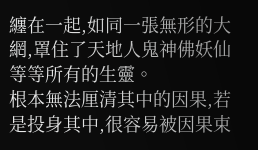纏在一起,如同一張無形的大網,罩住了天地人鬼神佛妖仙等等所有的生靈。
根本無法厘清其中的因果,若是投身其中,很容易被因果束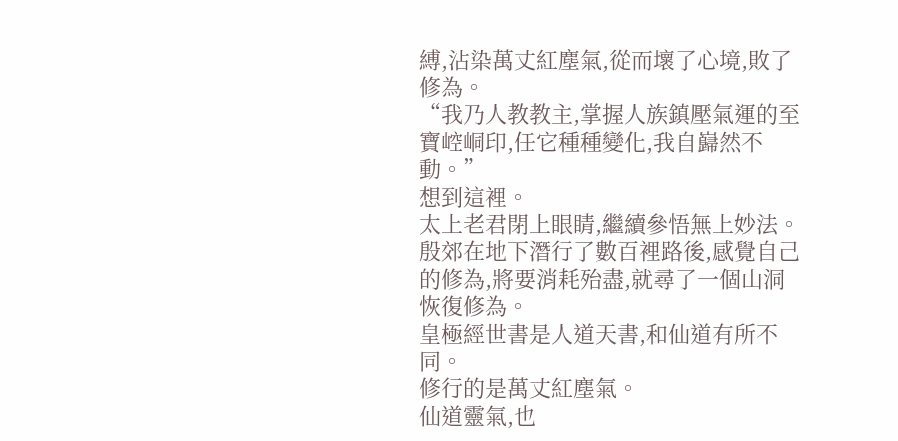縛,沾染萬丈紅塵氣,從而壞了心境,敗了修為。
“我乃人教教主,掌握人族鎮壓氣運的至寶崆峒印,任它種種變化,我自巋然不動。”
想到這裡。
太上老君閉上眼睛,繼續參悟無上妙法。
殷郊在地下潛行了數百裡路後,感覺自己的修為,將要消耗殆盡,就尋了一個山洞恢復修為。
皇極經世書是人道天書,和仙道有所不同。
修行的是萬丈紅塵氣。
仙道靈氣,也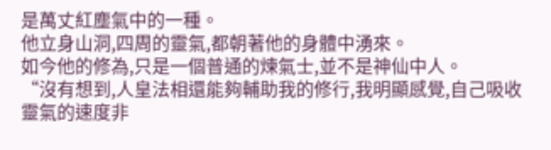是萬丈紅塵氣中的一種。
他立身山洞,四周的靈氣,都朝著他的身體中湧來。
如今他的修為,只是一個普通的煉氣士,並不是神仙中人。
“沒有想到,人皇法相還能夠輔助我的修行,我明顯感覺,自己吸收靈氣的速度非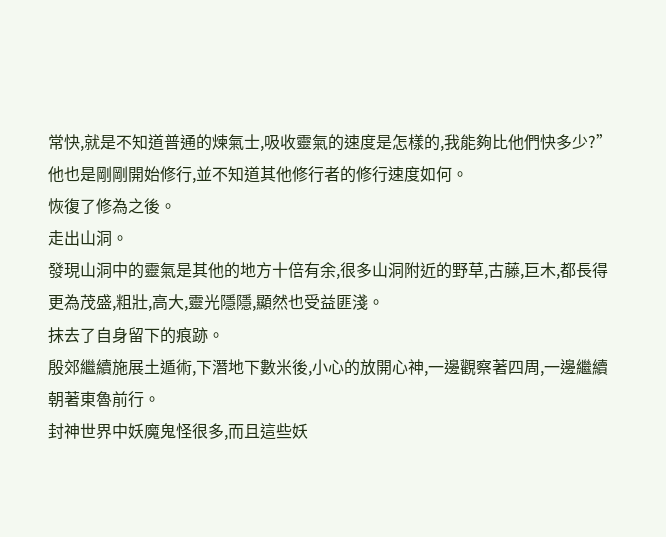常快,就是不知道普通的煉氣士,吸收靈氣的速度是怎樣的,我能夠比他們快多少?”
他也是剛剛開始修行,並不知道其他修行者的修行速度如何。
恢復了修為之後。
走出山洞。
發現山洞中的靈氣是其他的地方十倍有余,很多山洞附近的野草,古藤,巨木,都長得更為茂盛,粗壯,高大,靈光隱隱,顯然也受益匪淺。
抹去了自身留下的痕跡。
殷郊繼續施展土遁術,下潛地下數米後,小心的放開心神,一邊觀察著四周,一邊繼續朝著東魯前行。
封神世界中妖魔鬼怪很多,而且這些妖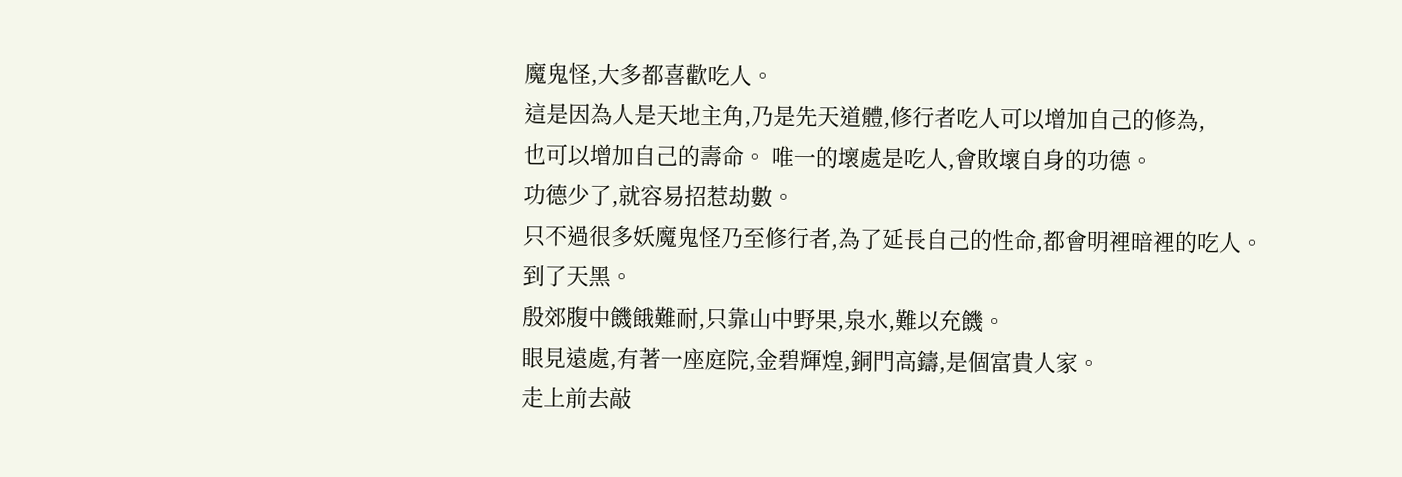魔鬼怪,大多都喜歡吃人。
這是因為人是天地主角,乃是先天道體,修行者吃人可以增加自己的修為,
也可以增加自己的壽命。 唯一的壞處是吃人,會敗壞自身的功德。
功德少了,就容易招惹劫數。
只不過很多妖魔鬼怪乃至修行者,為了延長自己的性命,都會明裡暗裡的吃人。
到了天黑。
殷郊腹中饑餓難耐,只靠山中野果,泉水,難以充饑。
眼見遠處,有著一座庭院,金碧輝煌,銅門高鑄,是個富貴人家。
走上前去敲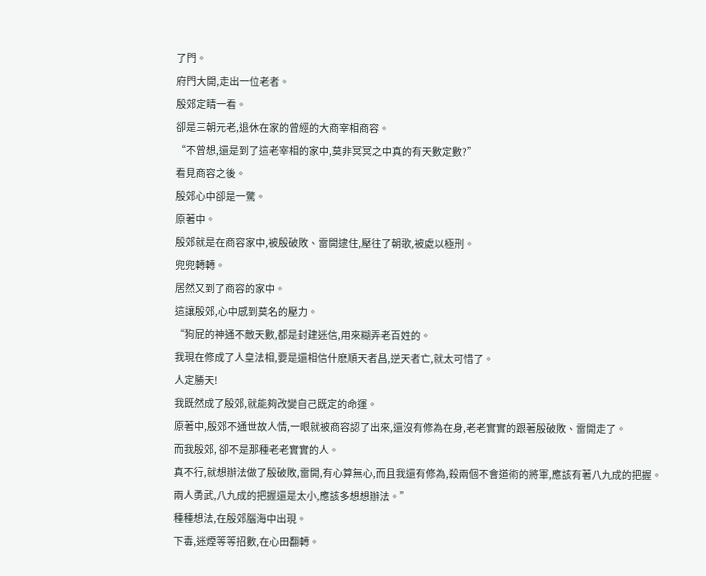了門。
府門大開,走出一位老者。
殷郊定睛一看。
卻是三朝元老,退休在家的曾經的大商宰相商容。
“不曾想,還是到了這老宰相的家中,莫非冥冥之中真的有天數定數?”
看見商容之後。
殷郊心中卻是一驚。
原著中。
殷郊就是在商容家中,被殷破敗、雷開逮住,壓往了朝歌,被處以極刑。
兜兜轉轉。
居然又到了商容的家中。
這讓殷郊,心中感到莫名的壓力。
“狗屁的神通不敵天數,都是封建迷信,用來糊弄老百姓的。
我現在修成了人皇法相,要是還相信什麽順天者昌,逆天者亡,就太可惜了。
人定勝天!
我既然成了殷郊,就能夠改變自己既定的命運。
原著中,殷郊不通世故人情,一眼就被商容認了出來,還沒有修為在身,老老實實的跟著殷破敗、雷開走了。
而我殷郊, 卻不是那種老老實實的人。
真不行,就想辦法做了殷破敗,雷開,有心算無心,而且我還有修為,殺兩個不會道術的將軍,應該有著八九成的把握。
兩人勇武,八九成的把握還是太小,應該多想想辦法。”
種種想法,在殷郊腦海中出現。
下毒,迷煙等等招數,在心田翻轉。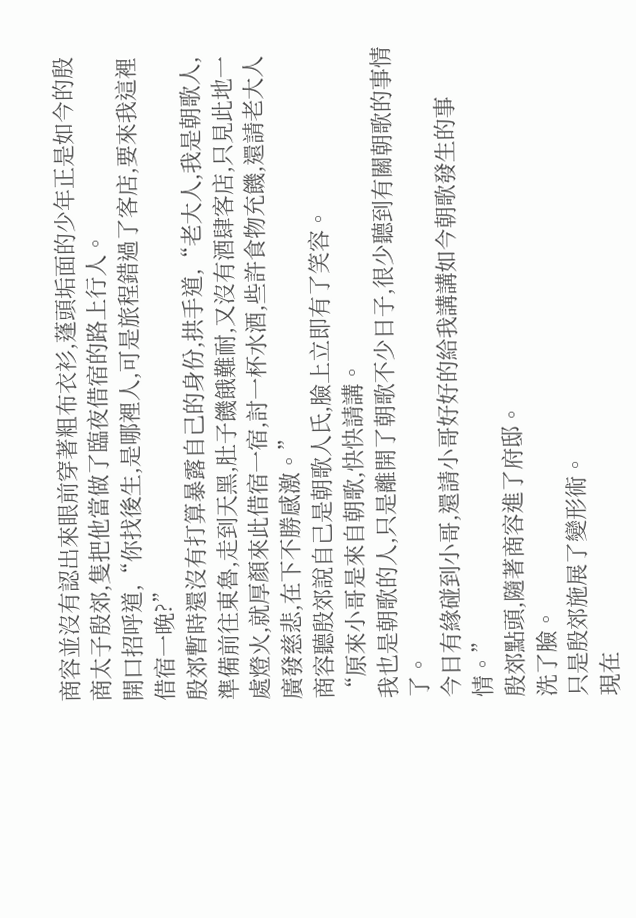商容並沒有認出來眼前穿著粗布衣衫,蓬頭垢面的少年正是如今的殷商太子殷郊,隻把他當做了臨夜借宿的路上行人。
開口招呼道,“你找後生,是哪裡人,可是旅程錯過了客店,要來我這裡借宿一晚?”
殷郊暫時還沒有打算暴露自己的身份,拱手道,“老大人,我是朝歌人,準備前往東魯,走到天黑,肚子饑餓難耐,又沒有酒肆客店,只見此地一處燈火,就厚顏來此借宿一宿,討一杯水酒,些許食物充饑,還請老大人廣發慈悲,在下不勝感激。”
商容聽殷郊說自己是朝歌人氏,臉上立即有了笑容。
“原來小哥是來自朝歌,快快請講。
我也是朝歌的人,只是離開了朝歌不少日子,很少聽到有關朝歌的事情了。
今日有緣碰到小哥,還請小哥好好的給我講講如今朝歌發生的事情。”
殷郊點頭,隨著商容進了府邸。
洗了臉。
只是殷郊施展了變形術。
現在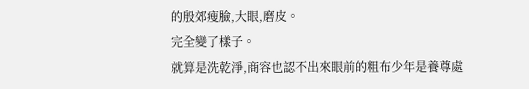的殷郊瘦臉,大眼,磨皮。
完全變了樣子。
就算是洗乾淨,商容也認不出來眼前的粗布少年是養尊處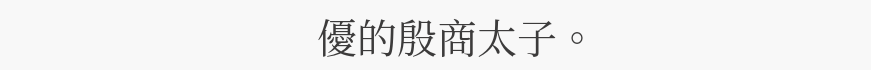優的殷商太子。